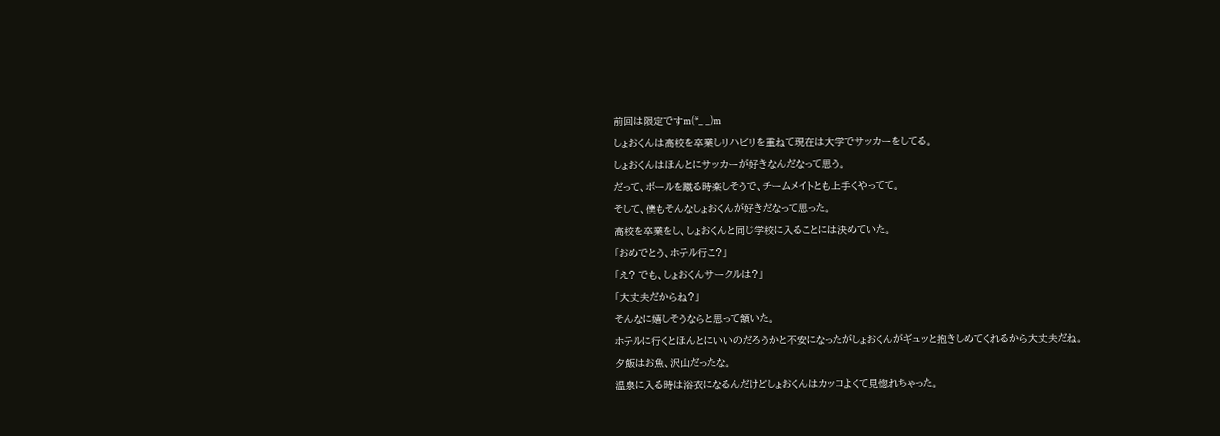前回は限定ですm(*_ _)m
しょおくんは高校を卒業しリハビリを重ねて現在は大学でサッカーをしてる。
しょおくんはほんとにサッカーが好きなんだなって思う。
だって、ボールを蹴る時楽しそうで、チームメイトとも上手くやってて。
そして、僕もそんなしょおくんが好きだなって思った。
高校を卒業をし、しょおくんと同じ学校に入ることには決めていた。
「おめでとう、ホテル行こ?」
「え? でも、しょおくんサークルは?」
「大丈夫だからね?」
そんなに嬉しそうならと思って頷いた。
ホテルに行くとほんとにいいのだろうかと不安になったがしょおくんがギュッと抱きしめてくれるから大丈夫だね。
夕飯はお魚、沢山だったな。
温泉に入る時は浴衣になるんだけどしょおくんはカッコよくて見惚れちゃった。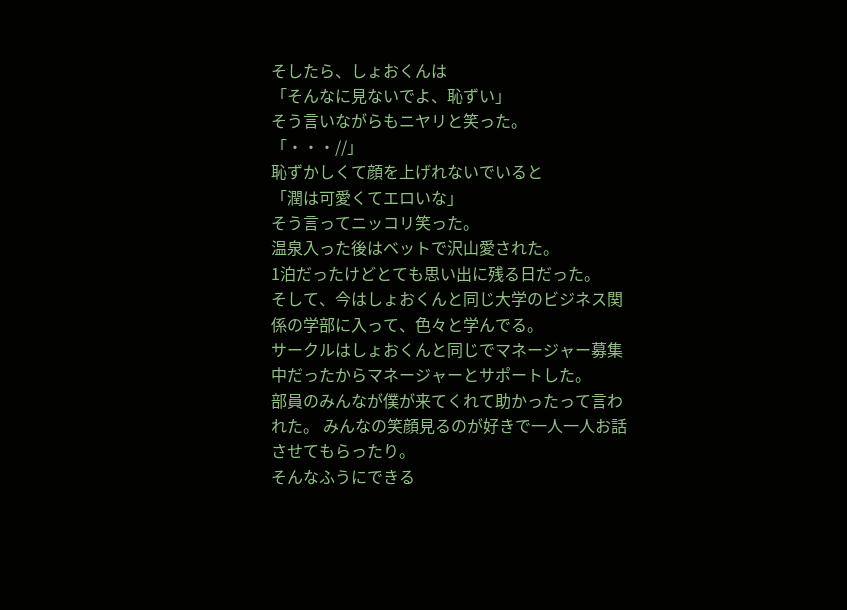そしたら、しょおくんは
「そんなに見ないでよ、恥ずい」
そう言いながらもニヤリと笑った。
「・・・//」
恥ずかしくて顔を上げれないでいると
「潤は可愛くてエロいな」
そう言ってニッコリ笑った。
温泉入った後はベットで沢山愛された。
1泊だったけどとても思い出に残る日だった。
そして、今はしょおくんと同じ大学のビジネス関係の学部に入って、色々と学んでる。
サークルはしょおくんと同じでマネージャー募集中だったからマネージャーとサポートした。
部員のみんなが僕が来てくれて助かったって言われた。 みんなの笑顔見るのが好きで一人一人お話させてもらったり。
そんなふうにできる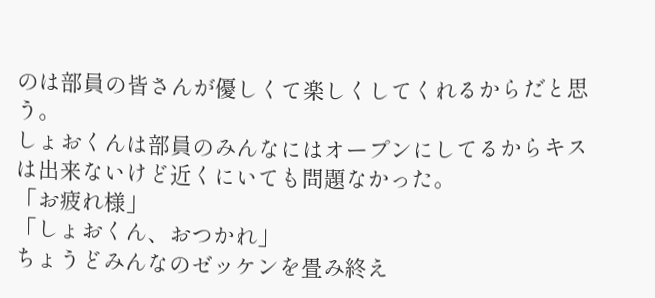のは部員の皆さんが優しくて楽しくしてくれるからだと思う。
しょおくんは部員のみんなにはオープンにしてるからキスは出来ないけど近くにいても問題なかった。
「お疲れ様」
「しょおくん、おつかれ」
ちょうどみんなのゼッケンを畳み終え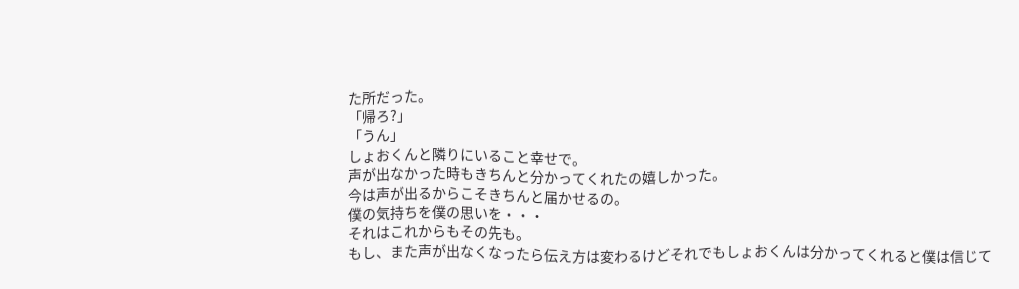た所だった。
「帰ろ?」
「うん」
しょおくんと隣りにいること幸せで。
声が出なかった時もきちんと分かってくれたの嬉しかった。
今は声が出るからこそきちんと届かせるの。
僕の気持ちを僕の思いを・・・
それはこれからもその先も。
もし、また声が出なくなったら伝え方は変わるけどそれでもしょおくんは分かってくれると僕は信じて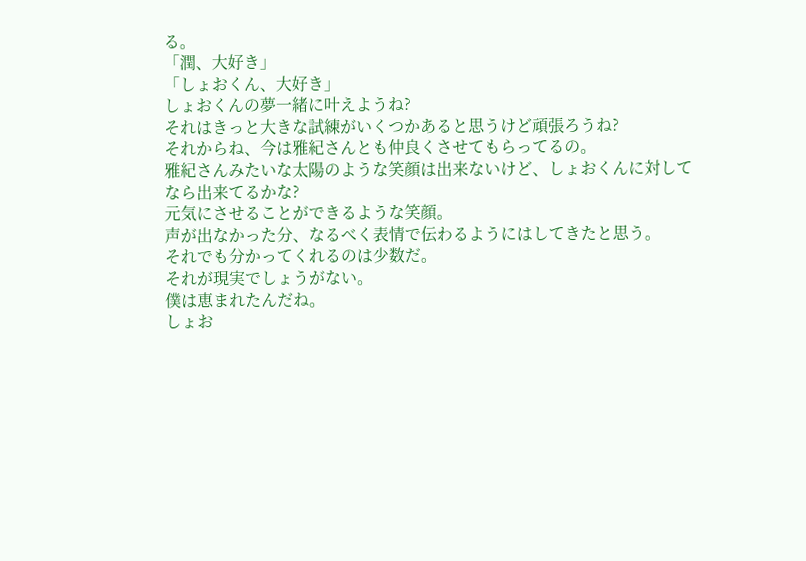る。
「潤、大好き」
「しょおくん、大好き」
しょおくんの夢一緒に叶えようね?
それはきっと大きな試練がいくつかあると思うけど頑張ろうね?
それからね、今は雅紀さんとも仲良くさせてもらってるの。
雅紀さんみたいな太陽のような笑顔は出来ないけど、しょおくんに対してなら出来てるかな?
元気にさせることができるような笑顔。
声が出なかった分、なるべく表情で伝わるようにはしてきたと思う。
それでも分かってくれるのは少数だ。
それが現実でしょうがない。
僕は恵まれたんだね。
しょお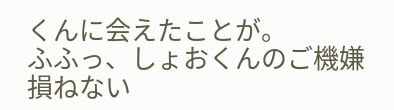くんに会えたことが。
ふふっ、しょおくんのご機嫌損ねない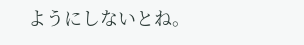ようにしないとね。